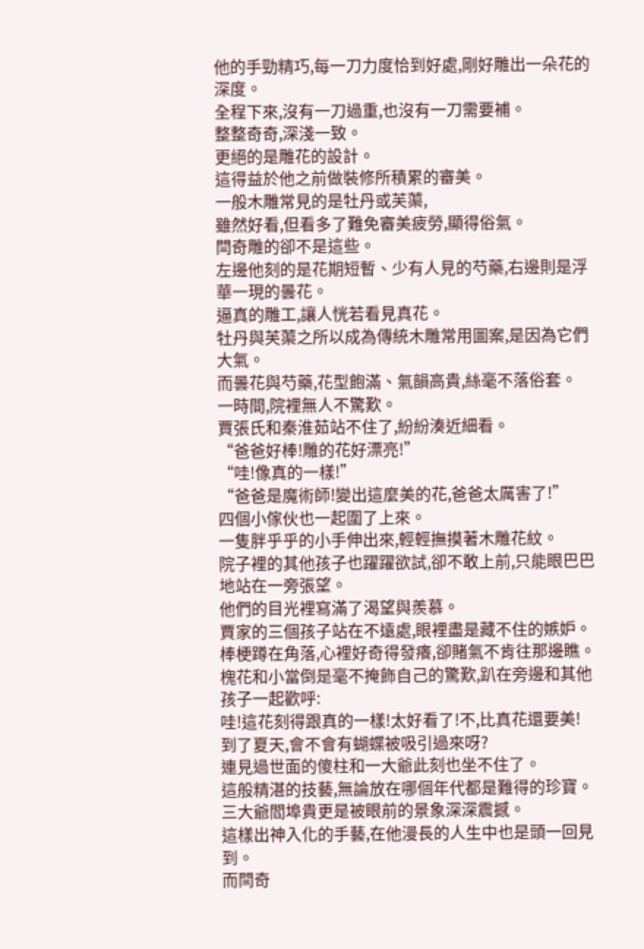他的手勁精巧,每一刀力度恰到好處,剛好雕出一朵花的深度。
全程下來,沒有一刀過重,也沒有一刀需要補。
整整奇奇,深淺一致。
更絕的是雕花的設計。
這得益於他之前做裝修所積累的審美。
一般木雕常見的是牡丹或芙蕖,
雖然好看,但看多了難免審美疲勞,顯得俗氣。
閆奇雕的卻不是這些。
左邊他刻的是花期短暫、少有人見的芍藥,右邊則是浮華一現的曇花。
逼真的雕工,讓人恍若看見真花。
牡丹與芙蕖之所以成為傳統木雕常用圖案,是因為它們大氣。
而曇花與芍藥,花型飽滿、氣韻高貴,絲毫不落俗套。
一時間,院裡無人不驚歎。
賈張氏和秦淮茹站不住了,紛紛湊近細看。
“爸爸好棒!雕的花好漂亮!”
“哇!像真的一樣!”
“爸爸是魔術師!變出這麼美的花,爸爸太厲害了!”
四個小傢伙也一起圍了上來。
一隻胖乎乎的小手伸出來,輕輕撫摸著木雕花紋。
院子裡的其他孩子也躍躍欲試,卻不敢上前,只能眼巴巴地站在一旁張望。
他們的目光裡寫滿了渴望與羨慕。
賈家的三個孩子站在不遠處,眼裡盡是藏不住的嫉妒。
棒梗蹲在角落,心裡好奇得發癢,卻賭氣不肯往那邊瞧。
槐花和小當倒是毫不掩飾自己的驚歎,趴在旁邊和其他孩子一起歡呼:
哇!這花刻得跟真的一樣!太好看了!不,比真花還要美!
到了夏天,會不會有蝴蝶被吸引過來呀?
連見過世面的傻柱和一大爺此刻也坐不住了。
這般精湛的技藝,無論放在哪個年代都是難得的珍寶。
三大爺閻埠貴更是被眼前的景象深深震撼。
這樣出神入化的手藝,在他漫長的人生中也是頭一回見到。
而閆奇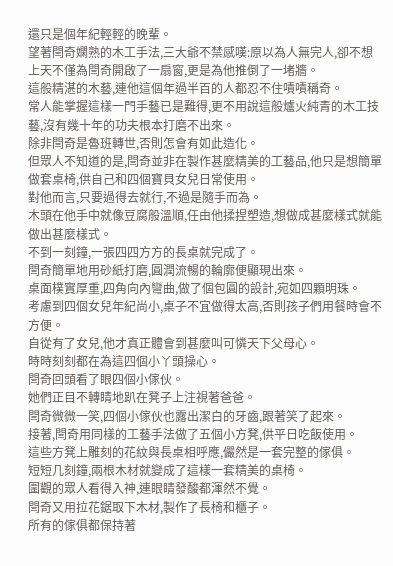還只是個年紀輕輕的晚輩。
望著閆奇嫻熟的木工手法,三大爺不禁感嘆:原以為人無完人,卻不想上天不僅為閆奇開啟了一扇窗,更是為他推倒了一堵牆。
這般精湛的木藝,連他這個年過半百的人都忍不住嘖嘖稱奇。
常人能掌握這樣一門手藝已是難得,更不用說這般爐火純青的木工技藝,沒有幾十年的功夫根本打磨不出來。
除非閆奇是魯班轉世,否則怎會有如此造化。
但眾人不知道的是,閆奇並非在製作甚麼精美的工藝品,他只是想簡單做套桌椅,供自己和四個寶貝女兒日常使用。
對他而言,只要過得去就行,不過是隨手而為。
木頭在他手中就像豆腐般溫順,任由他揉捏塑造,想做成甚麼樣式就能做出甚麼樣式。
不到一刻鐘,一張四四方方的長桌就完成了。
閆奇簡單地用砂紙打磨,圓潤流暢的輪廓便顯現出來。
桌面樸實厚重,四角向內彎曲,做了個包圓的設計,宛如四顆明珠。
考慮到四個女兒年紀尚小,桌子不宜做得太高,否則孩子們用餐時會不方便。
自從有了女兒,他才真正體會到甚麼叫可憐天下父母心。
時時刻刻都在為這四個小丫頭操心。
閆奇回頭看了眼四個小傢伙。
她們正目不轉睛地趴在凳子上注視著爸爸。
閆奇微微一笑,四個小傢伙也露出潔白的牙齒,跟著笑了起來。
接著,閆奇用同樣的工藝手法做了五個小方凳,供平日吃飯使用。
這些方凳上雕刻的花紋與長桌相呼應,儼然是一套完整的傢俱。
短短几刻鐘,兩根木材就變成了這樣一套精美的桌椅。
圍觀的眾人看得入神,連眼睛發酸都渾然不覺。
閆奇又用拉花鋸取下木材,製作了長椅和櫃子。
所有的傢俱都保持著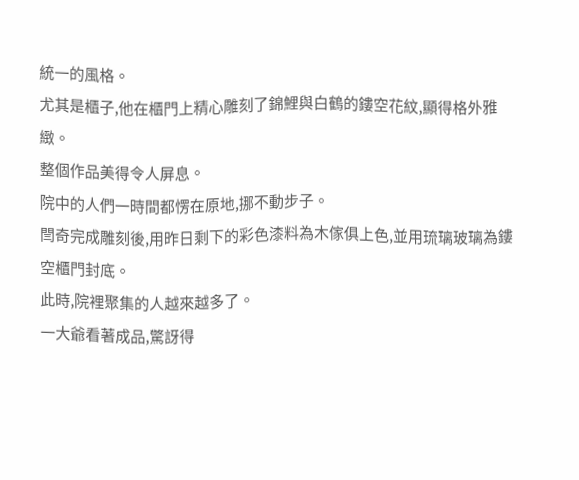統一的風格。
尤其是櫃子,他在櫃門上精心雕刻了錦鯉與白鶴的鏤空花紋,顯得格外雅緻。
整個作品美得令人屏息。
院中的人們一時間都愣在原地,挪不動步子。
閆奇完成雕刻後,用昨日剩下的彩色漆料為木傢俱上色,並用琉璃玻璃為鏤空櫃門封底。
此時,院裡聚集的人越來越多了。
一大爺看著成品,驚訝得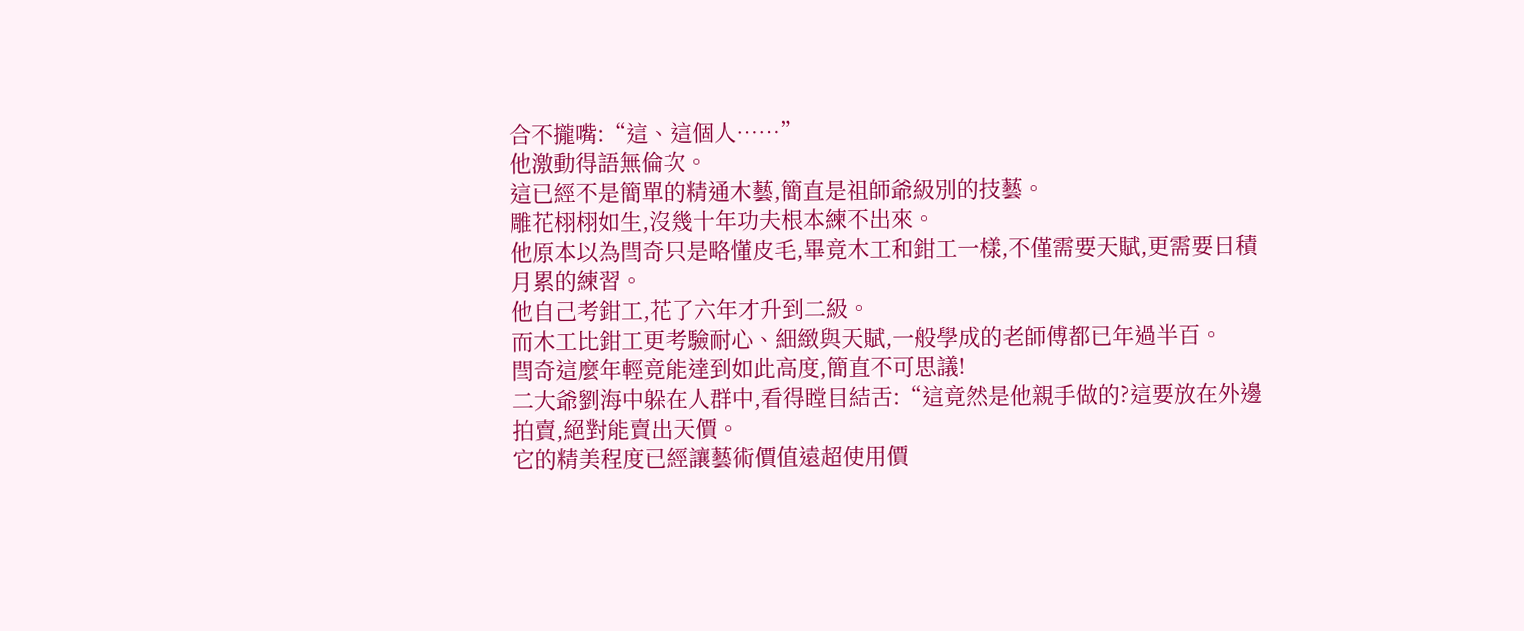合不攏嘴:“這、這個人……”
他激動得語無倫次。
這已經不是簡單的精通木藝,簡直是祖師爺級別的技藝。
雕花栩栩如生,沒幾十年功夫根本練不出來。
他原本以為閆奇只是略懂皮毛,畢竟木工和鉗工一樣,不僅需要天賦,更需要日積月累的練習。
他自己考鉗工,花了六年才升到二級。
而木工比鉗工更考驗耐心、細緻與天賦,一般學成的老師傅都已年過半百。
閆奇這麼年輕竟能達到如此高度,簡直不可思議!
二大爺劉海中躲在人群中,看得瞠目結舌:“這竟然是他親手做的?這要放在外邊拍賣,絕對能賣出天價。
它的精美程度已經讓藝術價值遠超使用價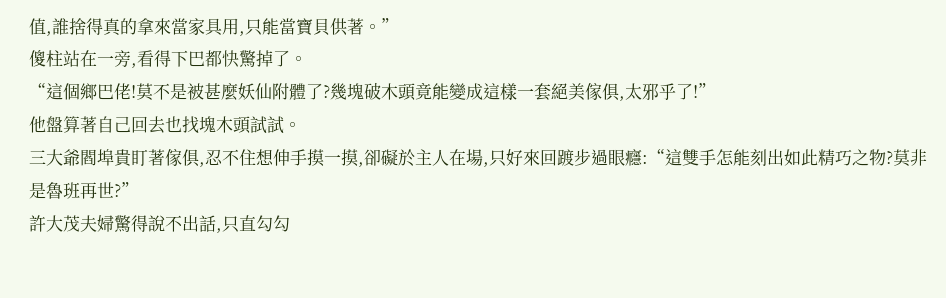值,誰捨得真的拿來當家具用,只能當寶貝供著。”
傻柱站在一旁,看得下巴都快驚掉了。
“這個鄉巴佬!莫不是被甚麼妖仙附體了?幾塊破木頭竟能變成這樣一套絕美傢俱,太邪乎了!”
他盤算著自己回去也找塊木頭試試。
三大爺閻埠貴盯著傢俱,忍不住想伸手摸一摸,卻礙於主人在場,只好來回踱步過眼癮:“這雙手怎能刻出如此精巧之物?莫非是魯班再世?”
許大茂夫婦驚得說不出話,只直勾勾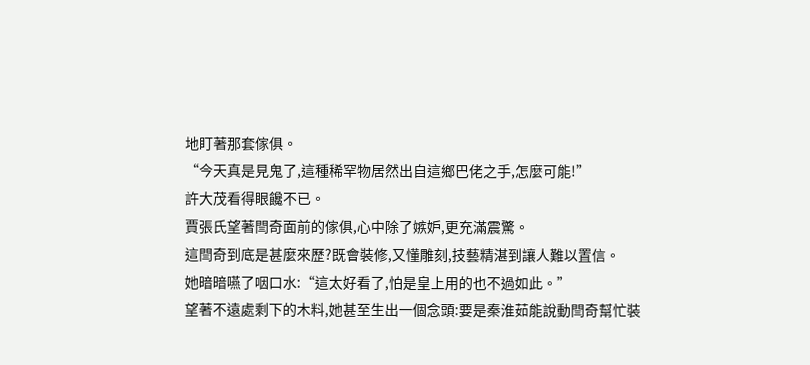地盯著那套傢俱。
“今天真是見鬼了,這種稀罕物居然出自這鄉巴佬之手,怎麼可能!”
許大茂看得眼饞不已。
賈張氏望著閆奇面前的傢俱,心中除了嫉妒,更充滿震驚。
這閆奇到底是甚麼來歷?既會裝修,又懂雕刻,技藝精湛到讓人難以置信。
她暗暗嚥了咽口水:“這太好看了,怕是皇上用的也不過如此。”
望著不遠處剩下的木料,她甚至生出一個念頭:要是秦淮茹能說動閆奇幫忙裝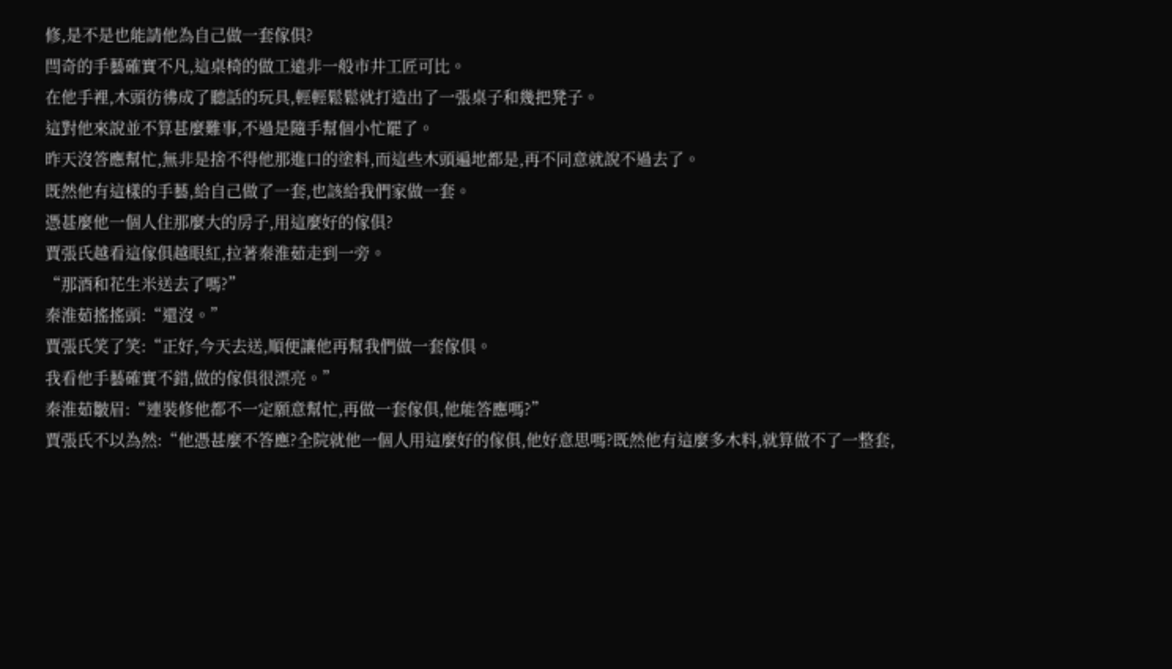修,是不是也能請他為自己做一套傢俱?
閆奇的手藝確實不凡,這桌椅的做工遠非一般市井工匠可比。
在他手裡,木頭彷彿成了聽話的玩具,輕輕鬆鬆就打造出了一張桌子和幾把凳子。
這對他來說並不算甚麼難事,不過是隨手幫個小忙罷了。
昨天沒答應幫忙,無非是捨不得他那進口的塗料,而這些木頭遍地都是,再不同意就說不過去了。
既然他有這樣的手藝,給自己做了一套,也該給我們家做一套。
憑甚麼他一個人住那麼大的房子,用這麼好的傢俱?
賈張氏越看這傢俱越眼紅,拉著秦淮茹走到一旁。
“那酒和花生米送去了嗎?”
秦淮茹搖搖頭:“還沒。”
賈張氏笑了笑:“正好,今天去送,順便讓他再幫我們做一套傢俱。
我看他手藝確實不錯,做的傢俱很漂亮。”
秦淮茹皺眉:“連裝修他都不一定願意幫忙,再做一套傢俱,他能答應嗎?”
賈張氏不以為然:“他憑甚麼不答應?全院就他一個人用這麼好的傢俱,他好意思嗎?既然他有這麼多木料,就算做不了一整套,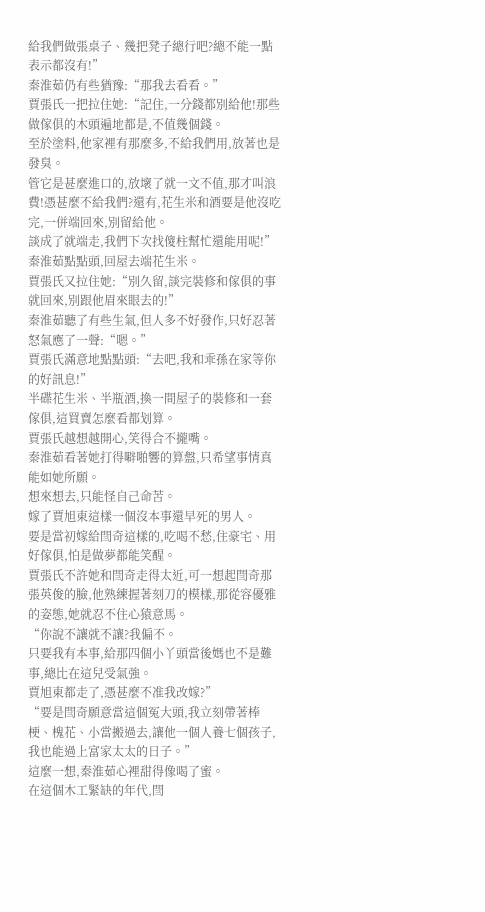給我們做張桌子、幾把凳子總行吧?總不能一點表示都沒有!”
秦淮茹仍有些猶豫:“那我去看看。”
賈張氏一把拉住她:“記住,一分錢都別給他!那些做傢俱的木頭遍地都是,不值幾個錢。
至於塗料,他家裡有那麼多,不給我們用,放著也是發臭。
管它是甚麼進口的,放壞了就一文不值,那才叫浪費!憑甚麼不給我們?還有,花生米和酒要是他沒吃完,一併端回來,別留給他。
談成了就端走,我們下次找傻柱幫忙還能用呢!”
秦淮茹點點頭,回屋去端花生米。
賈張氏又拉住她:“別久留,談完裝修和傢俱的事就回來,別跟他眉來眼去的!”
秦淮茹聽了有些生氣,但人多不好發作,只好忍著怒氣應了一聲:“嗯。”
賈張氏滿意地點點頭:“去吧,我和乖孫在家等你的好訊息!”
半碟花生米、半瓶酒,換一間屋子的裝修和一套傢俱,這買賣怎麼看都划算。
賈張氏越想越開心,笑得合不攏嘴。
秦淮茹看著她打得噼啪響的算盤,只希望事情真能如她所願。
想來想去,只能怪自己命苦。
嫁了賈旭東這樣一個沒本事還早死的男人。
要是當初嫁給閆奇這樣的,吃喝不愁,住豪宅、用好傢俱,怕是做夢都能笑醒。
賈張氏不許她和閆奇走得太近,可一想起閆奇那張英俊的臉,他熟練握著刻刀的模樣,那從容優雅的姿態,她就忍不住心猿意馬。
“你說不讓就不讓?我偏不。
只要我有本事,給那四個小丫頭當後媽也不是難事,總比在這兒受氣強。
賈旭東都走了,憑甚麼不准我改嫁?”
“要是閆奇願意當這個冤大頭,我立刻帶著棒梗、槐花、小當搬過去,讓他一個人養七個孩子,我也能過上富家太太的日子。”
這麼一想,秦淮茹心裡甜得像喝了蜜。
在這個木工緊缺的年代,閆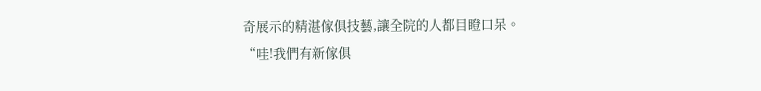奇展示的精湛傢俱技藝,讓全院的人都目瞪口呆。
“哇!我們有新傢俱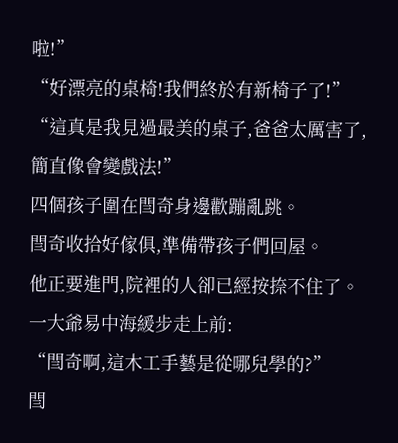啦!”
“好漂亮的桌椅!我們終於有新椅子了!”
“這真是我見過最美的桌子,爸爸太厲害了,簡直像會變戲法!”
四個孩子圍在閆奇身邊歡蹦亂跳。
閆奇收拾好傢俱,準備帶孩子們回屋。
他正要進門,院裡的人卻已經按捺不住了。
一大爺易中海緩步走上前:
“閆奇啊,這木工手藝是從哪兒學的?”
閆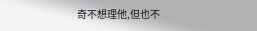奇不想理他,但也不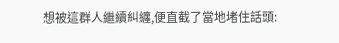想被這群人繼續糾纏,便直截了當地堵住話頭: